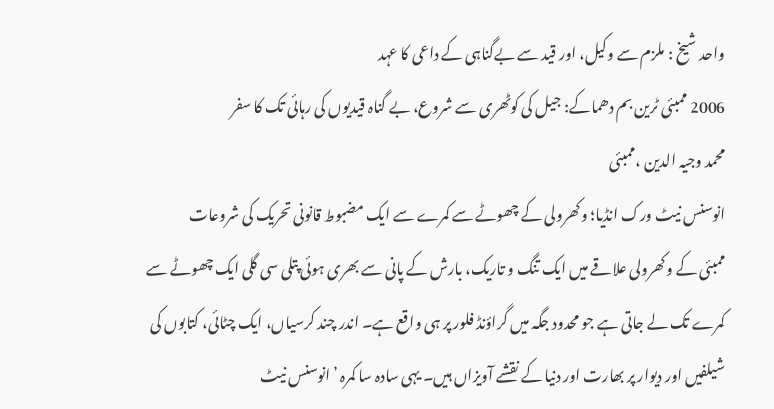واحد شیخ : ملزم سے وکیل، اور قید سے بےگناہی کے داعی کا عہد
2006 ممبئی ٹرین بم دھماکے: جیل کی کوٹھری سے شروع، بے گناہ قیدیوں کی رہائی تک کا سفر
محمد وجیہ الدین ،ممبئی
انوسنس نیٹ ورک انڈیا؛ وکھرولی کے چھوٹے سے کمرے سے ایک مضبوط قانونی تحریک کی شروعات
ممبئی کے وکھرولی علاقے میں ایک تنگ و تاریک، بارش کے پانی سے بھری ہوئی پتلی سی گلی ایک چھوٹے سے کمرے تک لے جاتی ہے جو محدود جگہ میں گراؤنڈ فلور پر ہی واقع ہے۔ اندر چند کرسیاں، ایک چٹائی، کتابوں کی شیلفیں اور دیوار پر بھارت اور دنیا کے نقشے آویزاں ہیں۔ یہی سادہ سا کمرہ ’انوسنس نیٹ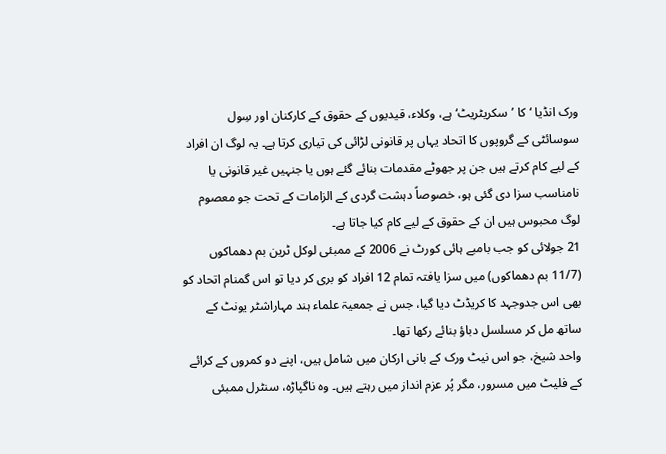ورک انڈیا ‘کا ’سکریٹریٹ‘ ہے، وکلاء، قیدیوں کے حقوق کے کارکنان اور سِول سوسائٹی کے گروپوں کا اتحاد یہاں پر قانونی لڑائی کی تیاری کرتا ہے۔ یہ لوگ ان افراد کے لیے کام کرتے ہیں جن پر جھوٹے مقدمات بنائے گئے ہوں یا جنہیں غیر قانونی یا نامناسب سزا دی گئی ہو، خصوصاً دہشت گردی کے الزامات کے تحت جو معصوم لوگ محبوس ہیں ان کے حقوق کے لیے کام کیا جاتا ہے۔
21 جولائی کو جب بامبے ہائی کورٹ نے 2006 کے ممبئی لوکل ٹرین بم دھماکوں (11/7 بم دھماکوں) میں سزا یافتہ تمام 12 افراد کو بری کر دیا تو اس گمنام اتحاد کو بھی اس جدوجہد کا کریڈٹ دیا گیا، جس نے جمعیۃ علماء ہند مہاراشٹر یونٹ کے ساتھ مل کر مسلسل دباؤ بنائے رکھا تھا۔
واحد شیخ، جو اس نیٹ ورک کے بانی ارکان میں شامل ہیں، اپنے دو کمروں کے کرائے کے فلیٹ میں مسرور، مگر پُر عزم انداز میں رہتے ہیں۔ وہ ناگپاڑہ، سنٹرل ممبئی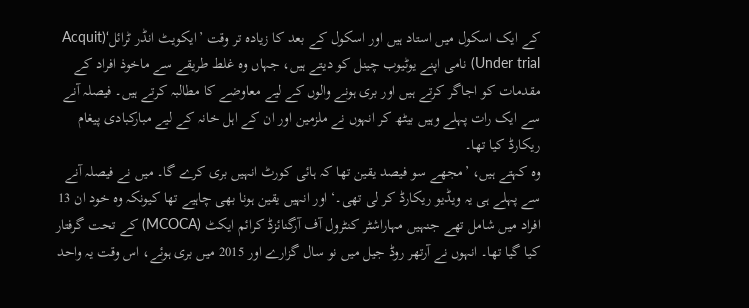کے ایک اسکول میں استاد ہیں اور اسکول کے بعد کا زیادہ تر وقت ’ایکویٹ انڈر ٹرائل‘(Acquit Under trial) نامی اپنے یوٹیوب چینل کو دیتے ہیں، جہاں وہ غلط طریقے سے ماخوذ افراد کے مقدمات کو اجاگر کرتے ہیں اور بری ہونے والوں کے لیے معاوضے کا مطالبہ کرتے ہیں۔ فیصلہ آنے سے ایک رات پہلے وہیں بیٹھ کر انہوں نے ملزمین اور ان کے اہل خانہ کے لیے مبارکبادی پیغام ریکارڈ کیا تھا۔
وہ کہتے ہیں، ’مجھے سو فیصد یقین تھا کہ ہائی کورٹ انہیں بری کرے گا۔ میں نے فیصلہ آنے سے پہلے ہی یہ ویڈیو ریکارڈ کر لی تھی۔‘ اور انہیں یقین ہونا بھی چاہیے تھا کیونکہ وہ خود ان 13 افراد میں شامل تھے جنہیں مہاراشٹر کنٹرول آف آرگنائزڈ کرائم ایکٹ (MCOCA) کے تحت گرفتار کیا گیا تھا۔ انہوں نے آرتھر روڈ جیل میں نو سال گزارے اور 2015 میں بری ہوئے، اس وقت یہ واحد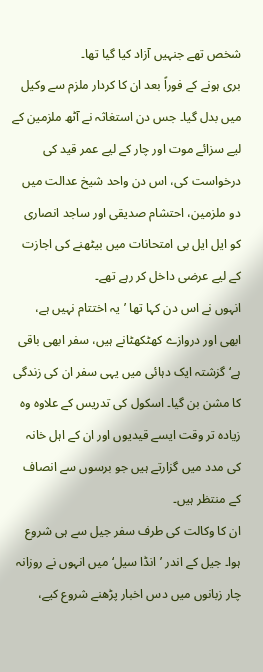شخص تھے جنہیں آزاد کیا گیا تھا۔
بری ہونے کے فوراً بعد ان کا کردار ملزم سے وکیل میں بدل گیا۔ جس دن استغاثہ نے آٹھ ملزمین کے لیے سزائے موت اور چار کے لیے عمر قید کی درخواست کی، اس دن واحد شیخ عدالت میں دو ملزمین، احتشام صدیقی اور ساجد انصاری کو ایل ایل بی امتحانات میں بیٹھنے کی اجازت کے لیے عرضی داخل کر رہے تھے۔
انہوں نے اس دن کہا تھا ’یہ اختتام نہیں ہے، ابھی اور دروازے کھٹکھٹانے ہیں، سفر ابھی باقی ہے‘ گزشتہ ایک دہائی میں یہی سفر ان کی زندگی کا مشن بن گیا۔ اسکول کی تدریس کے علاوہ وہ زیادہ تر وقت ایسے قیدیوں اور ان کے اہل خانہ کی مدد میں گزارتے ہیں جو برسوں سے انصاف کے منتظر ہیں۔
ان کا وکالت کی طرف سفر جیل سے ہی شروع ہوا۔ جیل کے اندر ’انڈا سیل‘ میں انہوں نے روزانہ چار زبانوں میں دس اخبار پڑھنے شروع کیے،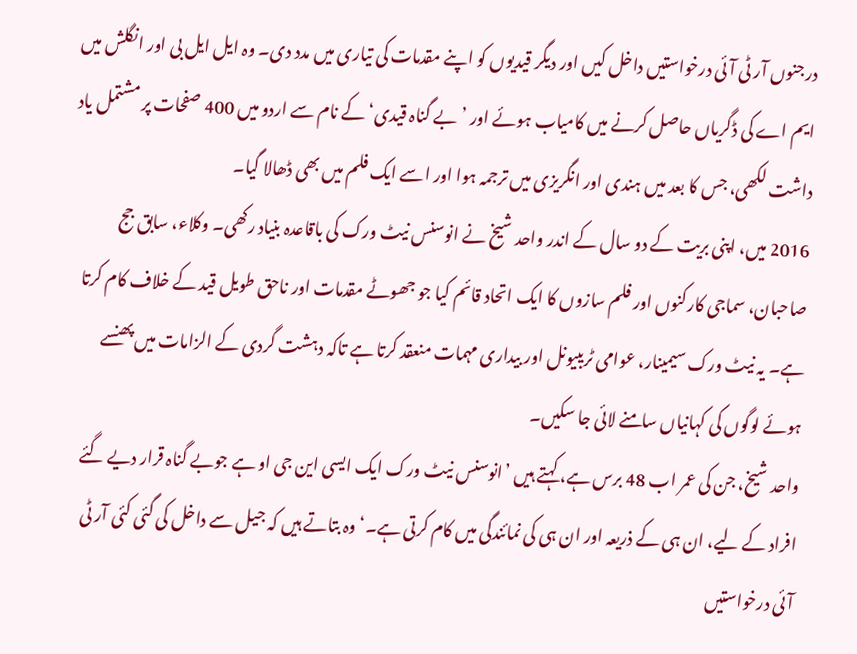درجنوں آر ٹی آئی درخواستیں داخل کیں اور دیگر قیدیوں کو اپنے مقدمات کی تیاری میں مدد دی۔ وہ ایل ایل بی اور انگلش میں ایم اے کی ڈگریاں حاصل کرنے میں کامیاب ہوئے اور ’بے گناہ قیدی‘ کے نام سے اردو میں 400 صفحات پر مشتمل یاد داشت لکھی، جس کا بعد میں ہندی اور انگریزی میں ترجمہ ہوا اور اسے ایک فلم میں بھی ڈھالا گیا۔
2016 میں، اپنی بریت کے دو سال کے اندر واحد شیخ نے انوسنس نیٹ ورک کی باقاعدہ بنیاد رکھی۔ وکلاء، سابق جج صاحبان، سماجی کارکنوں اور فلم سازوں کا ایک اتحاد قائم کیا جو جھوٹے مقدمات اور ناحق طویل قید کے خلاف کام کرتا ہے۔ یہ نیٹ ورک سیمینار، عوامی ٹریبیونل اور بیداری مہمات منعقد کرتا ہے تاکہ دہشت گردی کے الزامات میں پھنسے ہوئے لوگوں کی کہانیاں سامنے لائی جا سکیں۔
واحد شیخ، جن کی عمر اب 48 برس ہے، کہتے ہیں ’انوسنس نیٹ ورک ایک ایسی این جی او ہے جوبے گناہ قرار دیے گئے افراد کے لیے، ان ہی کے ذریعہ اور ان ہی کی نمائندگی میں کام کرتی ہے۔‘ وہ بتاتے ہیں کہ جیل سے داخل کی گئی کئی آر ٹی آئی درخواستیں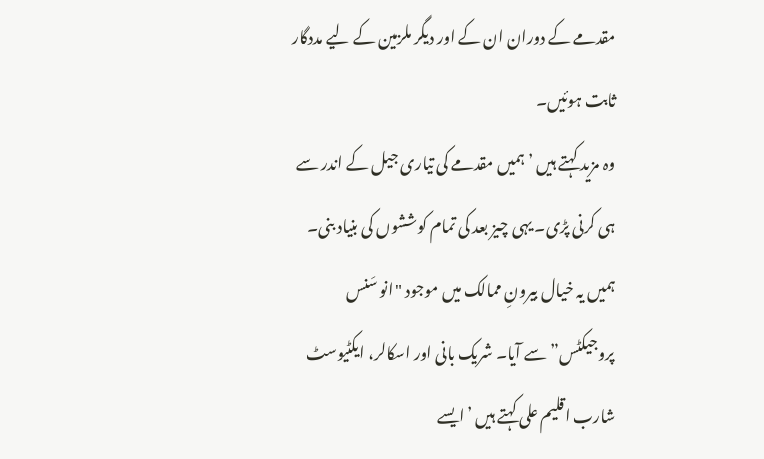مقدمے کے دوران ان کے اور دیگر ملزمین کے لیے مددگار ثابت ہوئیں۔
وہ مزید کہتے ہیں ’ہمیں مقدمے کی تیاری جیل کے اندر سے ہی کرنی پڑی۔ یہی چیز بعد کی تمام کوششوں کی بنیاد بنی۔ ہمیں یہ خیال بیرونِ ممالک میں موجود "انو سَنس پروجیکٹس” سے آیا۔ شریک بانی اور اسکالر، ایکٹیوسٹ شارب اقلیم علی کہتے ہیں ’ایسے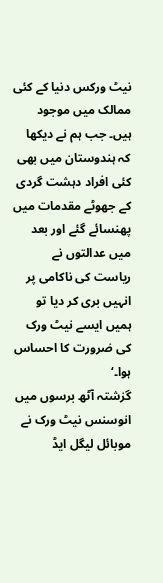نیٹ ورکس دنیا کے کئی ممالک میں موجود ہیں۔ جب ہم نے دیکھا کہ ہندوستان میں بھی کئی افراد دہشت گردی کے جھوٹے مقدمات میں پھنسائے گئے اور بعد میں عدالتوں نے ریاست کی ناکامی پر انہیں بری کر دیا تو ہمیں ایسے نیٹ ورک کی ضرورت کا احساس ہوا۔‘
گزشتہ آٹھ برسوں میں انوسنس نیٹ ورک نے موبائل لیگل ایڈ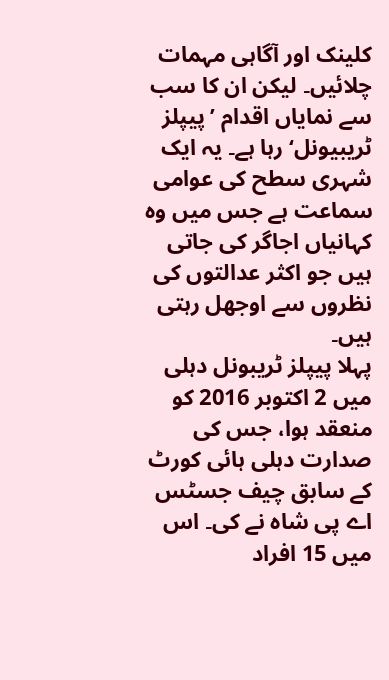کلینک اور آگاہی مہمات چلائیں۔ لیکن ان کا سب سے نمایاں اقدام ’پیپلز ٹریبیونل‘ رہا ہے۔ یہ ایک شہری سطح کی عوامی سماعت ہے جس میں وہ کہانیاں اجاگر کی جاتی ہیں جو اکثر عدالتوں کی نظروں سے اوجھل رہتی ہیں۔
پہلا پیپلز ٹریبونل دہلی میں 2 اکتوبر 2016 کو منعقد ہوا، جس کی صدارت دہلی ہائی کورٹ کے سابق چیف جسٹس اے پی شاہ نے کی۔ اس میں 15 افراد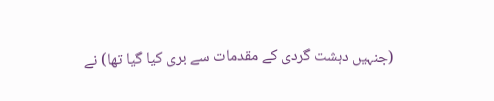(جنہیں دہشت گردی کے مقدمات سے بری کیا گیا تھا) نے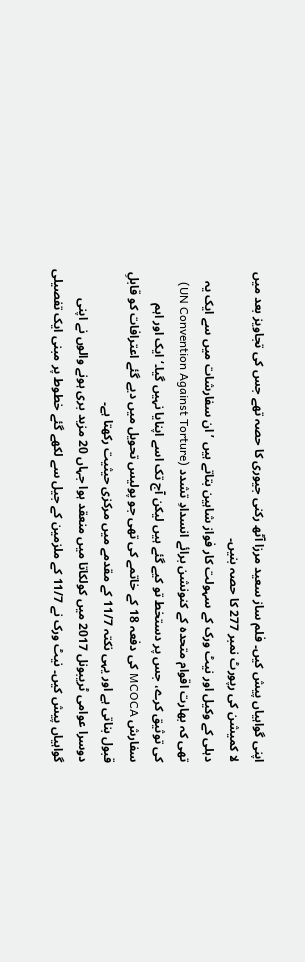اپنی گواہیاں پیش کیں۔ فلم ساز سعید مرزا آٹھ رکنی جیوری کا حصہ تھے جس کی تجاویز بعد میں لا کمیشن کی رپورٹ نمبر 277 کا حصہ بنیں۔
دہلی کے وکیل اور نیٹ ورک کے سہولت کار فواز شاہین بتاتے ہیں ’ان سفارشات میں سے ایک یہ تھی کہ بھارت اقوام متحدہ کے کنونشن برائے انسدادِ تشدد (UN Convention Against Torture) کی توثیق کرے، جس پر دستخط تو کیے گئے ہیں لیکن آج تک اسے اپنایا نہیں گیا۔‘ ایک اور اہم سفارش MCOCA کی دفعہ 18 کے خاتمے کی تھی جو پولیس تحویل میں دیے گئے اعترافات کو قابلِ قبول بناتی ہے اور یہی نکتہ 11/7 کے مقدمے میں مرکزی حیثیت رکھتا ہے۔
دوسرا عوامی ٹریبونل 2017 میں کولکاتا میں منعقد ہوا جہاں 20 مزید بری ہونے والوں نے اپنی گواہیاں پیش کیں۔ نیٹ ورک نے 11/7 کے ملزمین کے جیل سے لکھے گئے خطوط پر مبنی ایک تفصیلی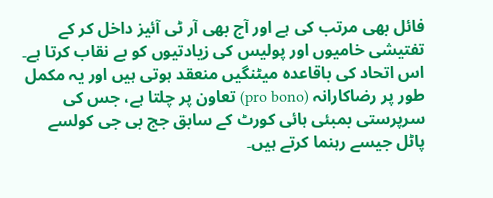فائل بھی مرتب کی ہے اور آج بھی آر ٹی آئیز داخل کر کے تفتیشی خامیوں اور پولیس کی زیادتیوں کو بے نقاب کرتا ہے۔ اس اتحاد کی باقاعدہ میٹنگیں منعقد ہوتی ہیں اور یہ مکمل طور پر رضاکارانہ (pro bono) تعاون پر چلتا ہے، جس کی سرپرستی بمبئی ہائی کورٹ کے سابق جج بی جی کولسے پاٹل جیسے رہنما کرتے ہیں۔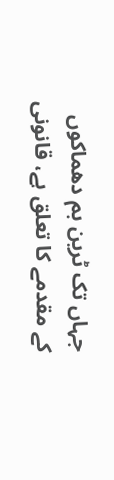جہاں تک ٹرین بم دھماکوں کے مقدمے کا تعلق ہے، قانونی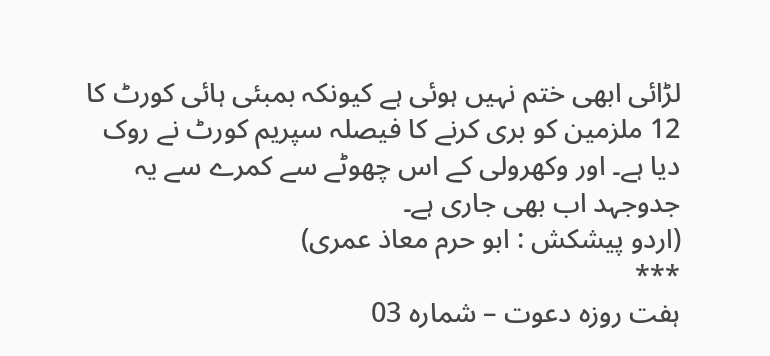لڑائی ابھی ختم نہیں ہوئی ہے کیونکہ بمبئی ہائی کورٹ کا 12 ملزمین کو بری کرنے کا فیصلہ سپریم کورٹ نے روک دیا ہے۔ اور وکھرولی کے اس چھوٹے سے کمرے سے یہ جدوجہد اب بھی جاری ہے۔
(اردو پیشکش : ابو حرم معاذ عمری)
***
ہفت روزہ دعوت – شمارہ 03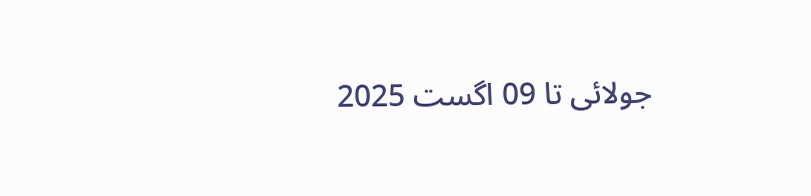جولائی تا 09 اگست 2025